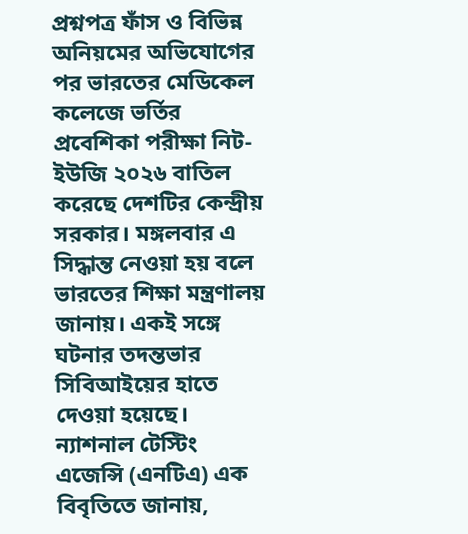প্রশ্নপত্র ফাঁস ও বিভিন্ন অনিয়মের অভিযোগের পর ভারতের মেডিকেল কলেজে ভর্তির প্রবেশিকা পরীক্ষা নিট-ইউজি ২০২৬ বাতিল করেছে দেশটির কেন্দ্রীয় সরকার। মঙ্গলবার এ সিদ্ধান্ত নেওয়া হয় বলে ভারতের শিক্ষা মন্ত্রণালয় জানায়। একই সঙ্গে ঘটনার তদন্তভার সিবিআইয়ের হাতে দেওয়া হয়েছে।
ন্যাশনাল টেস্টিং এজেন্সি (এনটিএ) এক বিবৃতিতে জানায়,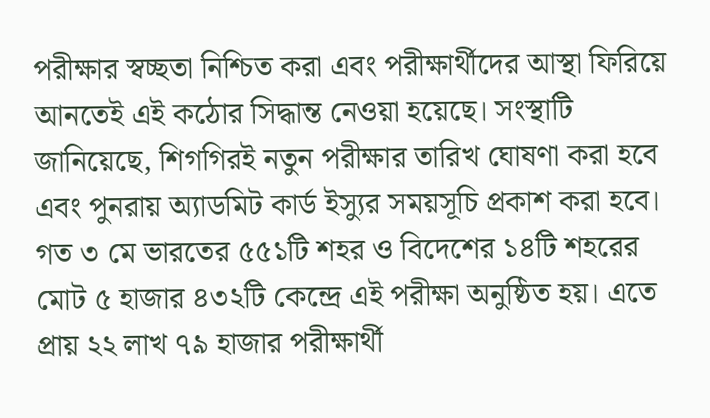পরীক্ষার স্বচ্ছতা নিশ্চিত করা এবং পরীক্ষার্থীদের আস্থা ফিরিয়ে আনতেই এই কঠোর সিদ্ধান্ত নেওয়া হয়েছে। সংস্থাটি জানিয়েছে, শিগগিরই নতুন পরীক্ষার তারিখ ঘোষণা করা হবে এবং পুনরায় অ্যাডমিট কার্ড ইস্যুর সময়সূচি প্রকাশ করা হবে।
গত ৩ মে ভারতের ৫৫১টি শহর ও বিদেশের ১৪টি শহরের মোট ৫ হাজার ৪৩২টি কেন্দ্রে এই পরীক্ষা অনুষ্ঠিত হয়। এতে প্রায় ২২ লাখ ৭৯ হাজার পরীক্ষার্থী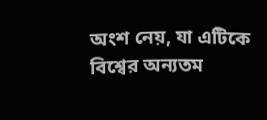অংশ নেয়, যা এটিকে বিশ্বের অন্যতম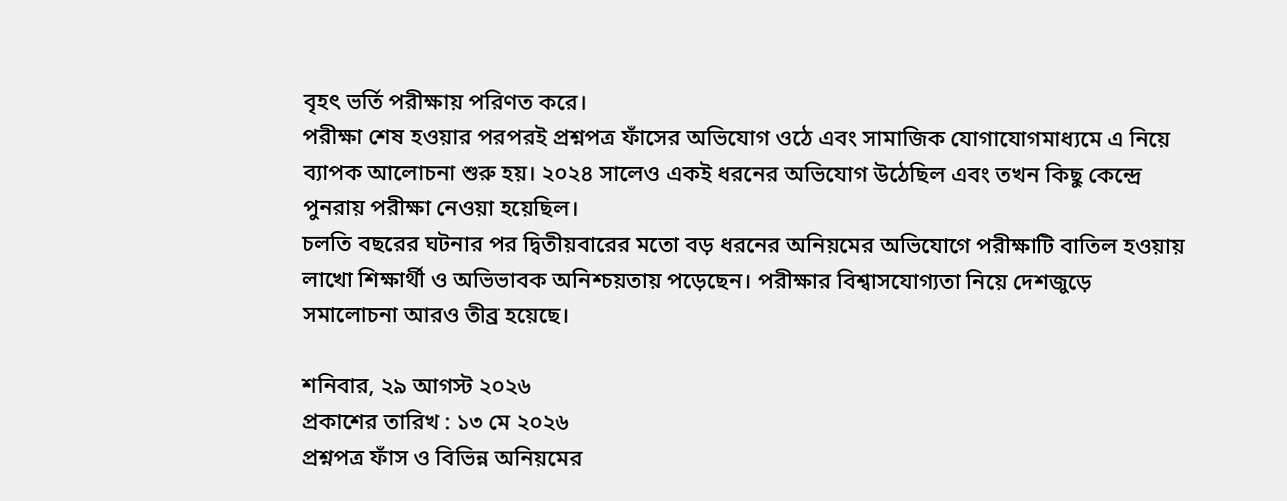বৃহৎ ভর্তি পরীক্ষায় পরিণত করে।
পরীক্ষা শেষ হওয়ার পরপরই প্রশ্নপত্র ফাঁসের অভিযোগ ওঠে এবং সামাজিক যোগাযোগমাধ্যমে এ নিয়ে ব্যাপক আলোচনা শুরু হয়। ২০২৪ সালেও একই ধরনের অভিযোগ উঠেছিল এবং তখন কিছু কেন্দ্রে পুনরায় পরীক্ষা নেওয়া হয়েছিল।
চলতি বছরের ঘটনার পর দ্বিতীয়বারের মতো বড় ধরনের অনিয়মের অভিযোগে পরীক্ষাটি বাতিল হওয়ায় লাখো শিক্ষার্থী ও অভিভাবক অনিশ্চয়তায় পড়েছেন। পরীক্ষার বিশ্বাসযোগ্যতা নিয়ে দেশজুড়ে সমালোচনা আরও তীব্র হয়েছে।

শনিবার, ২৯ আগস্ট ২০২৬
প্রকাশের তারিখ : ১৩ মে ২০২৬
প্রশ্নপত্র ফাঁস ও বিভিন্ন অনিয়মের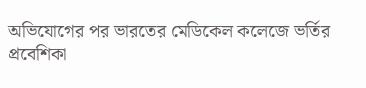অভিযোগের পর ভারতের মেডিকেল কলেজে ভর্তির প্রবেশিকা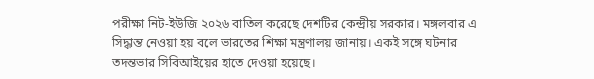পরীক্ষা নিট-ইউজি ২০২৬ বাতিল করেছে দেশটির কেন্দ্রীয় সরকার। মঙ্গলবার এ সিদ্ধান্ত নেওয়া হয় বলে ভারতের শিক্ষা মন্ত্রণালয় জানায়। একই সঙ্গে ঘটনার তদন্তভার সিবিআইয়ের হাতে দেওয়া হয়েছে।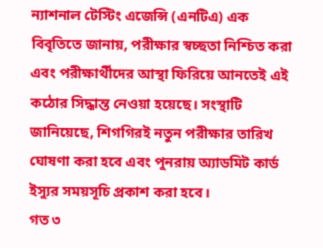ন্যাশনাল টেস্টিং এজেন্সি (এনটিএ) এক বিবৃতিতে জানায়, পরীক্ষার স্বচ্ছতা নিশ্চিত করা এবং পরীক্ষার্থীদের আস্থা ফিরিয়ে আনতেই এই কঠোর সিদ্ধান্ত নেওয়া হয়েছে। সংস্থাটি জানিয়েছে, শিগগিরই নতুন পরীক্ষার তারিখ ঘোষণা করা হবে এবং পুনরায় অ্যাডমিট কার্ড ইস্যুর সময়সূচি প্রকাশ করা হবে।
গত ৩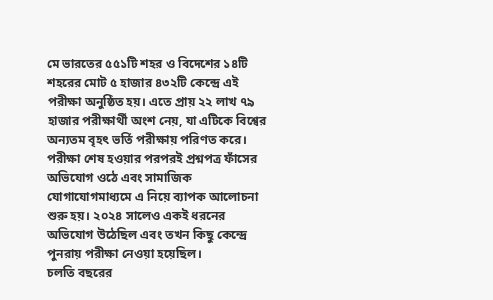মে ভারতের ৫৫১টি শহর ও বিদেশের ১৪টি শহরের মোট ৫ হাজার ৪৩২টি কেন্দ্রে এই পরীক্ষা অনুষ্ঠিত হয়। এতে প্রায় ২২ লাখ ৭৯ হাজার পরীক্ষার্থী অংশ নেয়, যা এটিকে বিশ্বের অন্যতম বৃহৎ ভর্তি পরীক্ষায় পরিণত করে।
পরীক্ষা শেষ হওয়ার পরপরই প্রশ্নপত্র ফাঁসের অভিযোগ ওঠে এবং সামাজিক যোগাযোগমাধ্যমে এ নিয়ে ব্যাপক আলোচনা শুরু হয়। ২০২৪ সালেও একই ধরনের অভিযোগ উঠেছিল এবং তখন কিছু কেন্দ্রে পুনরায় পরীক্ষা নেওয়া হয়েছিল।
চলতি বছরের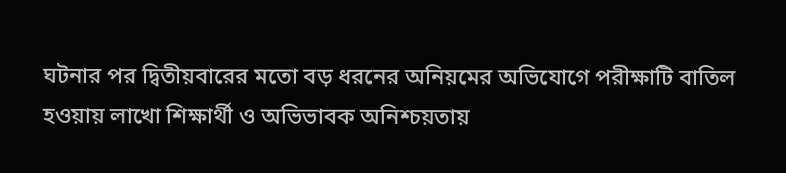ঘটনার পর দ্বিতীয়বারের মতো বড় ধরনের অনিয়মের অভিযোগে পরীক্ষাটি বাতিল হওয়ায় লাখো শিক্ষার্থী ও অভিভাবক অনিশ্চয়তায়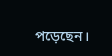পড়েছেন।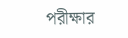পরীক্ষার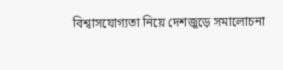বিশ্বাসযোগ্যতা নিয়ে দেশজুড়ে সমালোচনা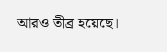আরও তীব্র হয়েছে।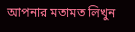আপনার মতামত লিখুন